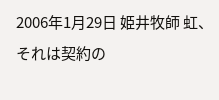2006年1月29日 姫井牧師 虹、それは契約の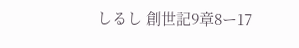しるし 創世記9章8ー17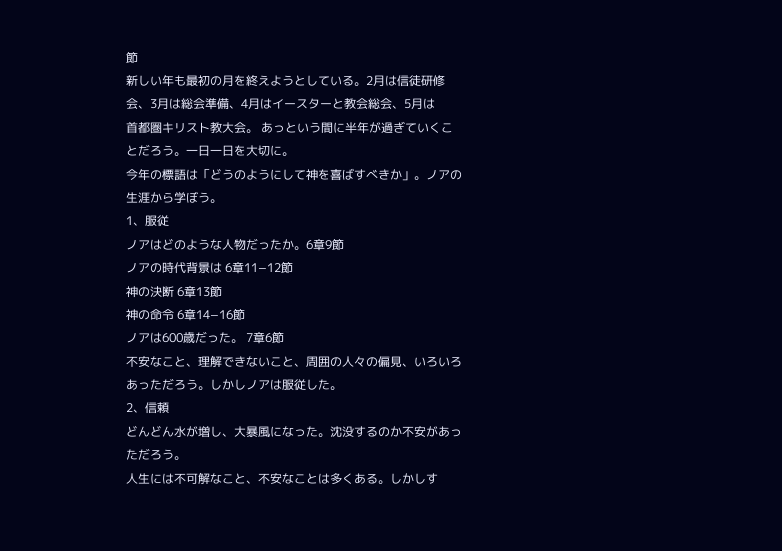節
新しい年も最初の月を終えようとしている。2月は信徒研修会、3月は総会準備、4月はイースターと教会総会、5月は
首都圏キリスト教大会。 あっという間に半年が過ぎていくことだろう。一日一日を大切に。
今年の標語は「どうのようにして神を喜ばすべきか」。ノアの生涯から学ぼう。
1、服従
ノアはどのような人物だったか。6章9節
ノアの時代背景は 6章11−12節
神の決断 6章13節
神の命令 6章14−16節
ノアは600歳だった。 7章6節
不安なこと、理解できないこと、周囲の人々の偏見、いろいろあっただろう。しかしノアは服従した。
2、信頼
どんどん水が増し、大暴風になった。沈没するのか不安があっただろう。
人生には不可解なこと、不安なことは多くある。しかしす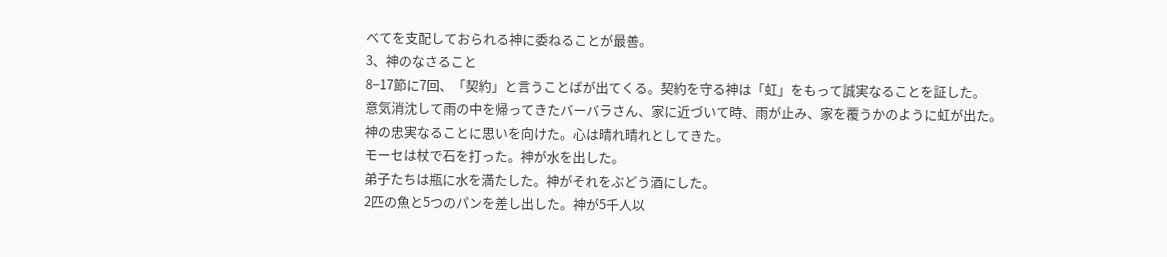べてを支配しておられる神に委ねることが最善。
3、神のなさること
8−17節に7回、「契約」と言うことばが出てくる。契約を守る神は「虹」をもって誠実なることを証した。
意気消沈して雨の中を帰ってきたバーバラさん、家に近づいて時、雨が止み、家を覆うかのように虹が出た。
神の忠実なることに思いを向けた。心は晴れ晴れとしてきた。
モーセは杖で石を打った。神が水を出した。
弟子たちは瓶に水を満たした。神がそれをぶどう酒にした。
2匹の魚と5つのパンを差し出した。神が5千人以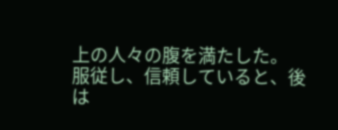上の人々の腹を満たした。
服従し、信頼していると、後は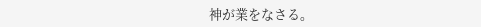神が業をなさる。